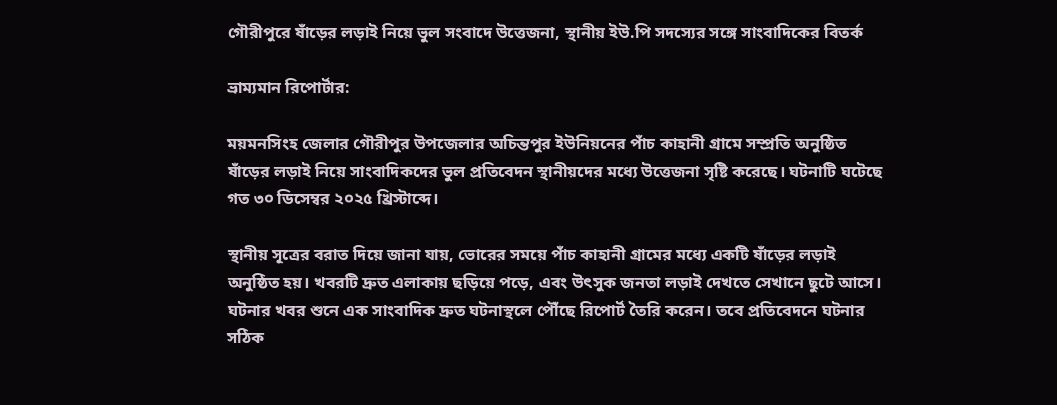গৌরীপুরে ষাঁড়ের লড়াই নিয়ে ভুল সংবাদে উত্তেজনা, স্থানীয় ইউ.পি সদস্যের সঙ্গে সাংবাদিকের বিতর্ক

ভ্রাম্যমান রিপোর্টার:

ময়মনসিংহ জেলার গৌরীপুর উপজেলার অচিন্তপুর ইউনিয়নের পাঁচ কাহানী গ্রামে সম্প্রতি অনুষ্ঠিত ষাঁড়ের লড়াই নিয়ে সাংবাদিকদের ভুল প্রতিবেদন স্থানীয়দের মধ্যে উত্তেজনা সৃষ্টি করেছে। ঘটনাটি ঘটেছে গত ৩০ ডিসেম্বর ২০২৫ খ্রিস্টাব্দে।

স্থানীয় সূত্রের বরাত দিয়ে জানা যায়, ভোরের সময়ে পাঁচ কাহানী গ্রামের মধ্যে একটি ষাঁড়ের লড়াই অনুষ্ঠিত হয়। খবরটি দ্রুত এলাকায় ছড়িয়ে পড়ে, এবং উৎসুক জনতা লড়াই দেখতে সেখানে ছুটে আসে। ঘটনার খবর শুনে এক সাংবাদিক দ্রুত ঘটনাস্থলে পৌঁছে রিপোর্ট তৈরি করেন। তবে প্রতিবেদনে ঘটনার সঠিক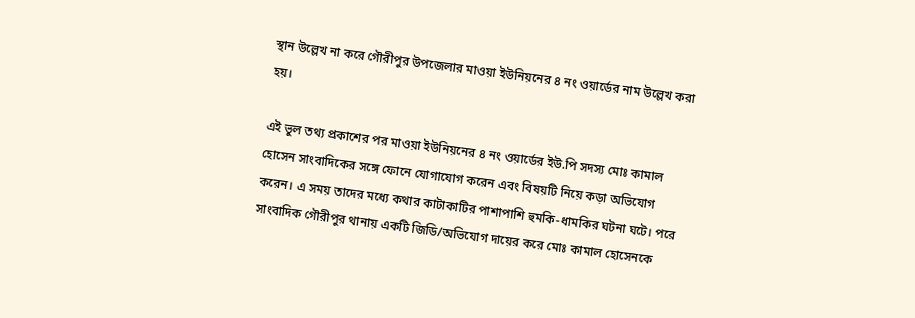স্থান উল্লেখ না করে গৌরীপুর উপজেলার মাওয়া ইউনিয়নের ৪ নং ওয়ার্ডের নাম উল্লেখ করা হয়।

এই ভুল তথ্য প্রকাশের পর মাওয়া ইউনিয়নের ৪ নং ওয়ার্ডের ইউ.পি সদস্য মোঃ কামাল হোসেন সাংবাদিকের সঙ্গে ফোনে যোগাযোগ করেন এবং বিষয়টি নিয়ে কড়া অভিযোগ করেন। এ সময় তাদের মধ্যে কথার কাটাকাটির পাশাপাশি হুমকি-ধামকির ঘটনা ঘটে। পরে সাংবাদিক গৌরীপুর থানায় একটি জিডি/অভিযোগ দায়ের করে মোঃ কামাল হোসেনকে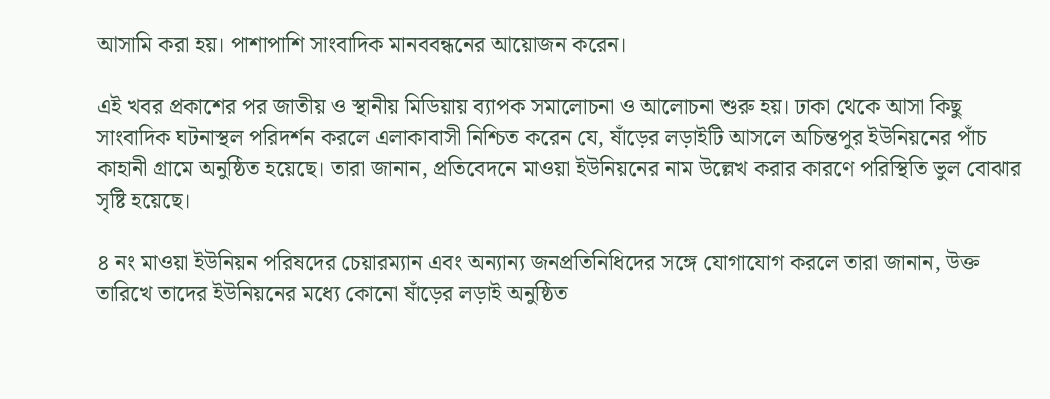আসামি করা হয়। পাশাপাশি সাংবাদিক মানববন্ধনের আয়োজন করেন।

এই খবর প্রকাশের পর জাতীয় ও স্থানীয় মিডিয়ায় ব্যাপক সমালোচনা ও আলোচনা শুরু হয়। ঢাকা থেকে আসা কিছু সাংবাদিক ঘটনাস্থল পরিদর্শন করলে এলাকাবাসী নিশ্চিত করেন যে, ষাঁড়ের লড়াইটি আসলে অচিন্তপুর ইউনিয়নের পাঁচ কাহানী গ্রামে অনুষ্ঠিত হয়েছে। তারা জানান, প্রতিবেদনে মাওয়া ইউনিয়নের নাম উল্লেখ করার কারণে পরিস্থিতি ভুল বোঝার সৃষ্টি হয়েছে।

৪ নং মাওয়া ইউনিয়ন পরিষদের চেয়ারম্যান এবং অন্যান্য জনপ্রতিনিধিদের সঙ্গে যোগাযোগ করলে তারা জানান, উক্ত তারিখে তাদের ইউনিয়নের মধ্যে কোনো ষাঁড়ের লড়াই অনুষ্ঠিত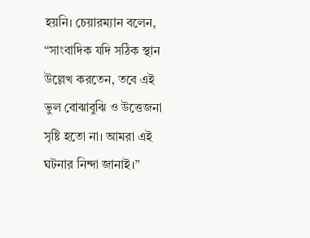হয়নি। চেয়ারম্যান বলেন, “সাংবাদিক যদি সঠিক স্থান উল্লেখ করতেন, তবে এই ভুল বোঝাবুঝি ও উত্তেজনা সৃষ্টি হতো না। আমরা এই ঘটনার নিন্দা জানাই।”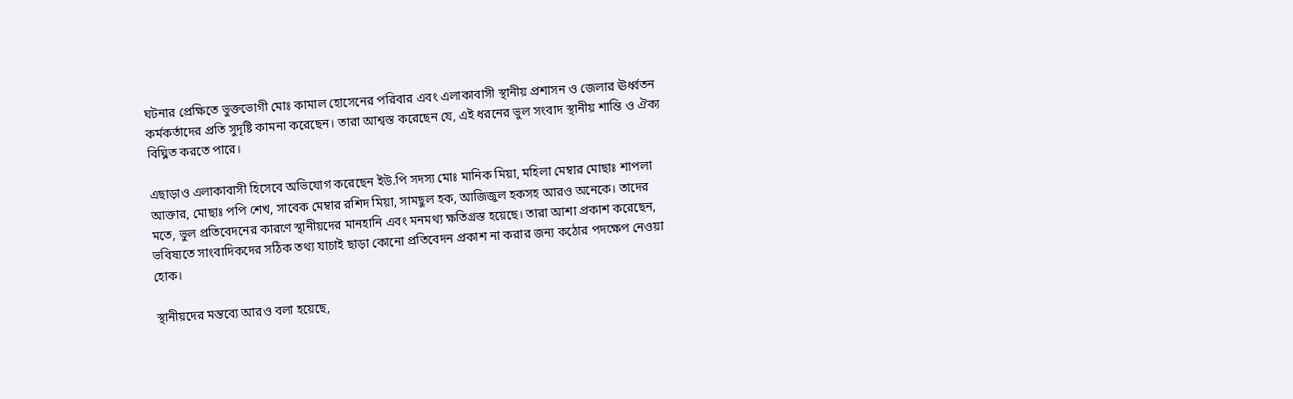ঘটনার প্রেক্ষিতে ভুক্তভোগী মোঃ কামাল হোসেনের পরিবার এবং এলাকাবাসী স্থানীয় প্রশাসন ও জেলার ঊর্ধ্বতন কর্মকর্তাদের প্রতি সুদৃষ্টি কামনা করেছেন। তারা আশ্বস্ত করেছেন যে, এই ধরনের ভুল সংবাদ স্থানীয় শান্তি ও ঐক্য বিঘ্নিত করতে পারে।

এছাড়াও এলাকাবাসী হিসেবে অভিযোগ করেছেন ইউ.পি সদস্য মোঃ মানিক মিয়া, মহিলা মেম্বার মোছাঃ শাপলা আক্তার, মোছাঃ পপি শেখ, সাবেক মেম্বার রশিদ মিয়া, সামছুল হক, আজিজুল হকসহ আরও অনেকে। তাদের মতে, ভুল প্রতিবেদনের কারণে স্থানীয়দের মানহানি এবং মনমথ্য ক্ষতিগ্রস্ত হয়েছে। তারা আশা প্রকাশ করেছেন, ভবিষ্যতে সাংবাদিকদের সঠিক তথ্য যাচাই ছাড়া কোনো প্রতিবেদন প্রকাশ না করার জন্য কঠোর পদক্ষেপ নেওয়া হোক।

স্থানীয়দের মন্তব্যে আরও বলা হয়েছে,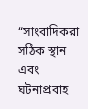“সাংবাদিকরা সঠিক স্থান এবং ঘটনাপ্রবাহ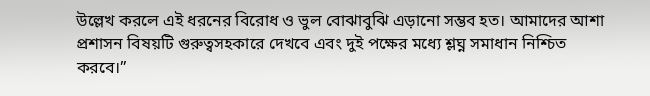উল্লেখ করলে এই ধরনের বিরোধ ও ভুল বোঝাবুঝি এড়ানো সম্ভব হত। আমাদের আশা প্রশাসন বিষয়টি গুরুত্বসহকারে দেখবে এবং দুই পক্ষের মধ্যে শ্লঘ্ন সমাধান নিশ্চিত করবে।”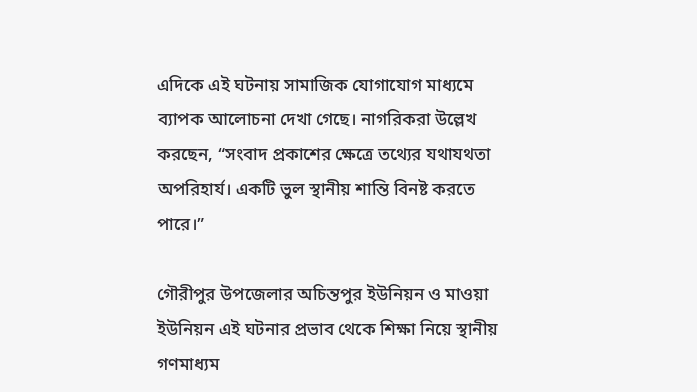এদিকে এই ঘটনায় সামাজিক যোগাযোগ মাধ্যমে ব্যাপক আলোচনা দেখা গেছে। নাগরিকরা উল্লেখ করছেন, “সংবাদ প্রকাশের ক্ষেত্রে তথ্যের যথাযথতা অপরিহার্য। একটি ভুল স্থানীয় শান্তি বিনষ্ট করতে পারে।”

গৌরীপুর উপজেলার অচিন্তপুর ইউনিয়ন ও মাওয়া ইউনিয়ন এই ঘটনার প্রভাব থেকে শিক্ষা নিয়ে স্থানীয় গণমাধ্যম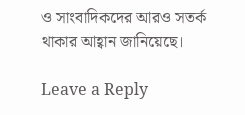ও সাংবাদিকদের আরও সতর্ক থাকার আহ্বান জানিয়েছে।

Leave a Reply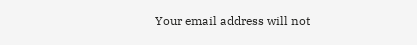Your email address will not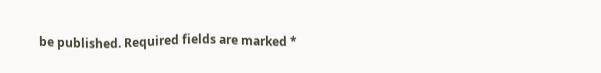be published. Required fields are marked *